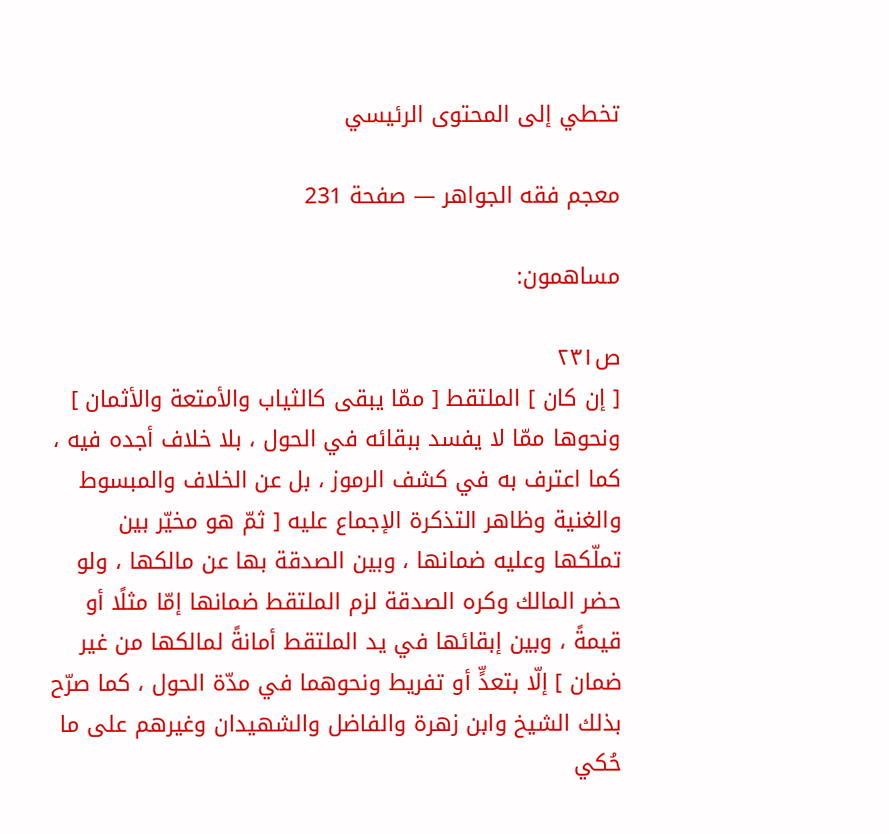تخطي إلى المحتوى الرئيسي

معجم فقه الجواهر — صفحة 231

مساهمون:

ص٢٣١
[ إن كان ] الملتقط [ ممّا يبقى كالثياب والأمتعة والأثمان ] ونحوها ممّا لا يفسد ببقائه في الحول ، بلا خلاف أجده فيه ، كما اعترف به في كشف الرموز ، بل عن الخلاف والمبسوط والغنية وظاهر التذكرة الإجماع عليه [ ثمّ هو مخيّر بين تملّكها وعليه ضمانها ، وبين الصدقة بها عن مالكها ، ولو حضر المالك وكره الصدقة لزم الملتقط ضمانها إمّا مثلًا أو قيمةً ، وبين إبقائها في يد الملتقط أمانةً لمالكها من غير ضمان ] إلّا بتعدٍّ أو تفريط ونحوهما في مدّة الحول ، كما صرّح بذلك الشيخ وابن زهرة والفاضل والشهيدان وغيرهم على ما حُكي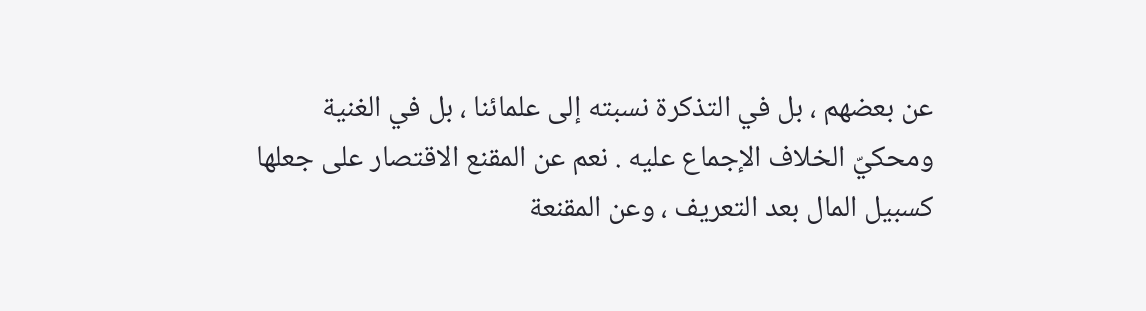عن بعضهم ، بل في التذكرة نسبته إلى علمائنا ، بل في الغنية ومحكيّ الخلاف الإجماع عليه . نعم عن المقنع الاقتصار على جعلها كسبيل المال بعد التعريف ، وعن المقنعة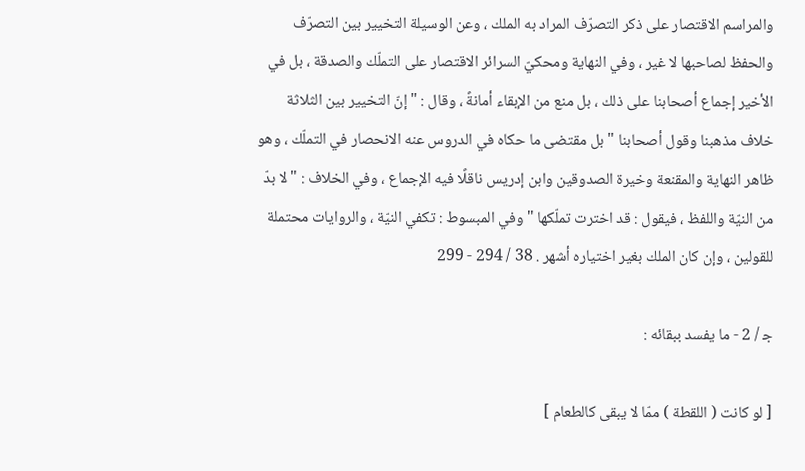والمراسم الاقتصار على ذكر التصرّف المراد به الملك ، وعن الوسيلة التخيير بين التصرّف والحفظ لصاحبها لا غير ، وفي النهاية ومحكيّ السرائر الاقتصار على التملّك والصدقة ، بل في الأخير إجماع أصحابنا على ذلك ، بل منع من الإبقاء أمانةً ، وقال : " إنّ التخيير بين الثلاثة خلاف مذهبنا وقول أصحابنا " بل مقتضى ما حكاه في الدروس عنه الانحصار في التملّك ، وهو ظاهر النهاية والمقنعة وخيرة الصدوقين وابن إدريس ناقلًا فيه الإجماع ، وفي الخلاف : " لا بدّ من النيّة واللفظ ، فيقول : قد اخترت تملّكها " وفي المبسوط : تكفي النيّة ، والروايات محتملة للقولين ، وإن كان الملك بغير اختياره أشهر . 38 / 294 - 299

ج‍ / 2 - ما يفسد ببقائه :

[ لو كانت ( اللقطة ) ممّا لا يبقى كالطعام ]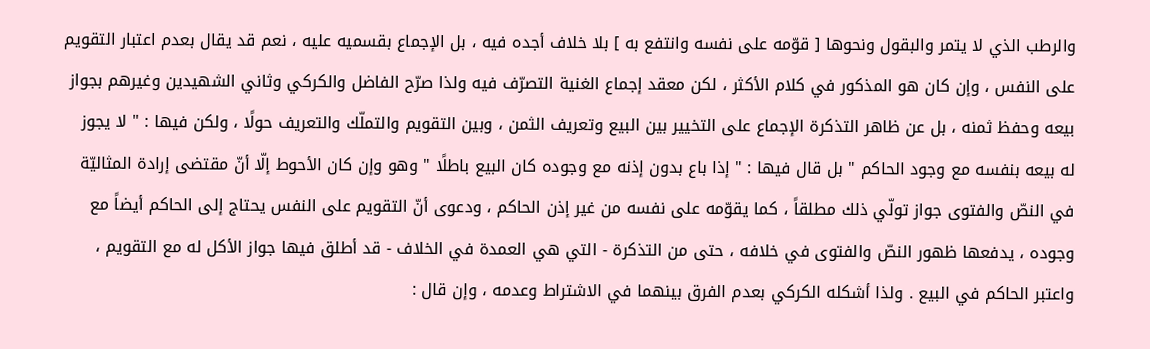والرطب الذي لا يتمر والبقول ونحوها [ قوّمه على نفسه وانتفع به ] بلا خلاف أجده فيه ، بل الإجماع بقسميه عليه ، نعم قد يقال بعدم اعتبار التقويم على النفس ، وإن كان هو المذكور في كلام الأكثر ، لكن معقد إجماع الغنية التصرّف فيه ولذا صرّح الفاضل والكركي وثاني الشهيدين وغيرهم بجواز بيعه وحفظ ثمنه ، بل عن ظاهر التذكرة الإجماع على التخيير بين البيع وتعريف الثمن ، وبين التقويم والتملّك والتعريف حولًا ، ولكن فيها : " لا يجوز له بيعه بنفسه مع وجود الحاكم " بل قال فيها : " إذا باع بدون إذنه مع وجوده كان البيع باطلًا " وهو وإن كان الأحوط إلّا أنّ مقتضى إرادة المثاليّة في النصّ والفتوى جواز تولّي ذلك مطلقاً ، كما يقوّمه على نفسه من غير إذن الحاكم ، ودعوى أنّ التقويم على النفس يحتاج إلى الحاكم أيضاً مع وجوده ، يدفعها ظهور النصّ والفتوى في خلافه ، حتى من التذكرة - التي هي العمدة في الخلاف - قد أطلق فيها جواز الأكل له مع التقويم ، واعتبر الحاكم في البيع . ولذا أشكله الكركي بعدم الفرق بينهما في الاشتراط وعدمه ، وإن قال :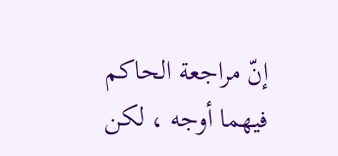إنّ مراجعة الحاكم فيهما أوجه ، لكن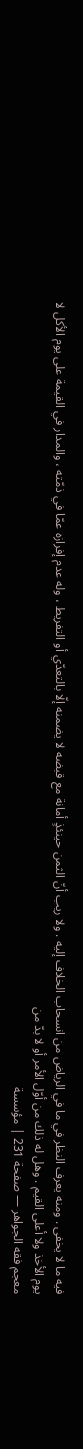فيه ما لا يخفى . ومنه يعرف النظر في ما في الرياض من انسحاب الخلاف إليه . ولا ريب أنّ الثمن حينئذٍ أمانة مع قبضه لا يضمنه إلّا بالتعدّي أو التفريط ، وله عدم إفرازه عمّا في ذمّته ، والمدار في القيمة على يوم الأكل لا يوم الأخذ ولا أعلى القيم . وهل له ذلك من أوّل الأمر أو لا بدّ من
معجم فقه الجواهر — صفحة 231 | مؤسسة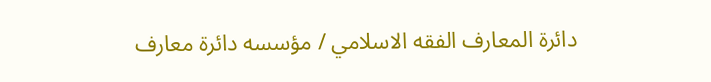دائرة المعارف الفقه الاسلامي / مؤسسه دائرة معارف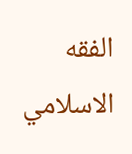الفقه الاسلامي